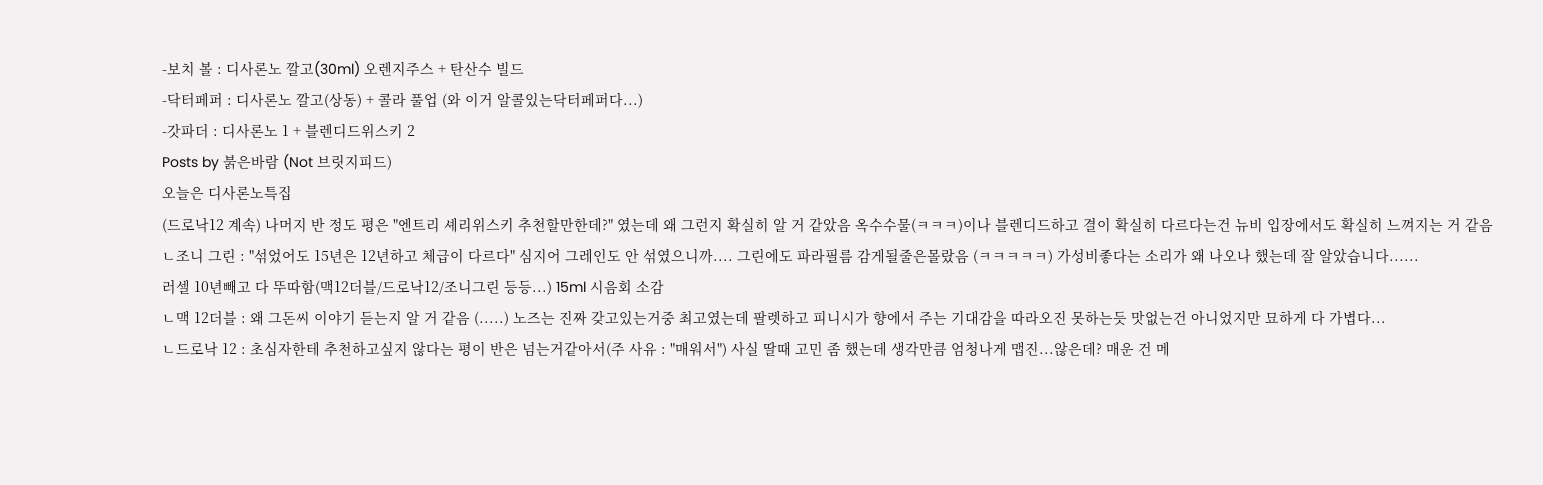-보치 볼 : 디사론노 깔고(30ml) 오렌지주스 + 탄산수 빌드
-닥터페퍼 : 디사론노 깔고(상동) + 콜라 풀업 (와 이거 알콜있는닥터페퍼다...)
-갓파더 : 디사론노 1 + 블렌디드위스키 2
Posts by 붉은바람 (Not 브릿지피드)
오늘은 디사론노특집
(드로낙12 계속) 나머지 반 정도 평은 "엔트리 셰리위스키 추천할만한데?" 였는데 왜 그런지 확실히 알 거 같았음 옥수수물(ㅋㅋㅋ)이나 블렌디드하고 결이 확실히 다르다는건 뉴비 입장에서도 확실히 느껴지는 거 같음
ㄴ조니 그린 : "섞었어도 15년은 12년하고 체급이 다르다" 심지어 그레인도 안 섞였으니까.... 그린에도 파라필름 감게될줄은몰랐음 (ㅋㅋㅋㅋㅋ) 가성비좋다는 소리가 왜 나오나 했는데 잘 알았습니다......
러셀 10년빼고 다 뚜따함(맥12더블/드로낙12/조니그린 등등...) 15ml 시음회 소감
ㄴ맥 12더블 : 왜 그돈씨 이야기 듣는지 알 거 같음 (.....) 노즈는 진짜 갖고있는거중 최고였는데 팔렛하고 피니시가 향에서 주는 기대감을 따라오진 못하는듯 맛없는건 아니었지만 묘하게 다 가볍다...
ㄴ드로낙 12 : 초심자한테 추천하고싶지 않다는 평이 반은 넘는거같아서(주 사유 : "매워서") 사실 딸때 고민 좀 했는데 생각만큼 엄청나게 맵진...않은데? 매운 건 메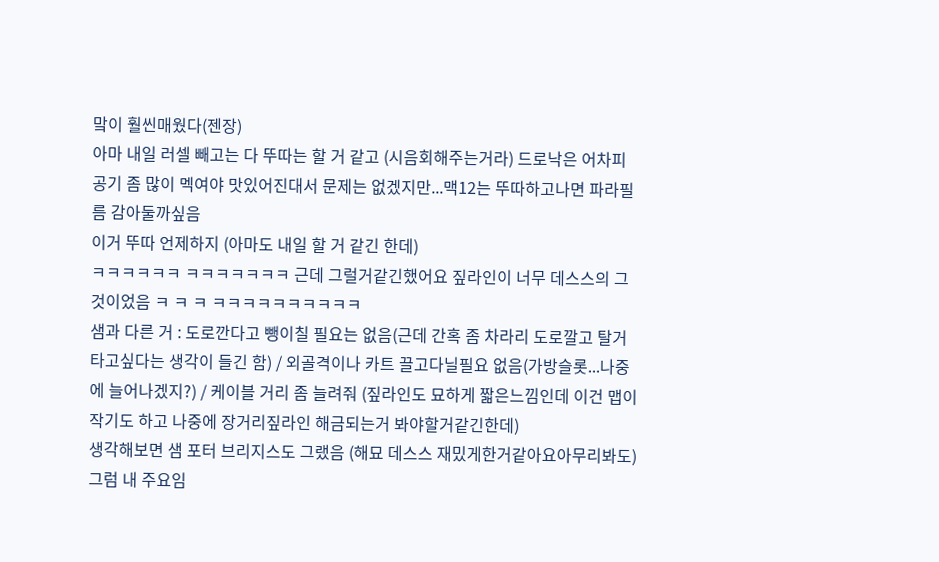맠이 훨씬매웠다(젠장)
아마 내일 러셀 빼고는 다 뚜따는 할 거 같고 (시음회해주는거라) 드로낙은 어차피 공기 좀 많이 멕여야 맛있어진대서 문제는 없겠지만...맥12는 뚜따하고나면 파라필름 감아둘까싶음
이거 뚜따 언제하지 (아마도 내일 할 거 같긴 한데)
ㅋㅋㅋㅋㅋㅋ ㅋㅋㅋㅋㅋㅋㅋ 근데 그럴거같긴했어요 짚라인이 너무 데스스의 그것이었음 ㅋ ㅋ ㅋ ㅋㅋㅋㅋㅋㅋㅋㅋㅋㅋ
샘과 다른 거 : 도로깐다고 뺑이칠 필요는 없음(근데 간혹 좀 차라리 도로깔고 탈거타고싶다는 생각이 들긴 함) / 외골격이나 카트 끌고다닐필요 없음(가방슬롯...나중에 늘어나겠지?) / 케이블 거리 좀 늘려줘 (짚라인도 묘하게 짧은느낌인데 이건 맵이 작기도 하고 나중에 장거리짚라인 해금되는거 봐야할거같긴한데)
생각해보면 샘 포터 브리지스도 그랬음 (해묘 데스스 재밌게한거같아요아무리봐도)
그럼 내 주요임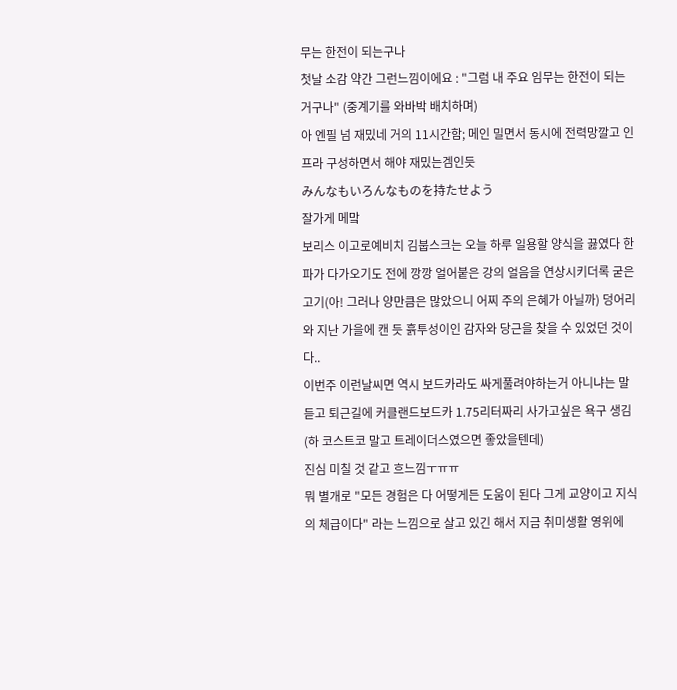무는 한전이 되는구나
첫날 소감 약간 그런느낌이에요 : "그럼 내 주요 임무는 한전이 되는 거구나" (중계기를 와바박 배치하며)
아 엔필 넘 재밌네 거의 11시간함; 메인 밀면서 동시에 전력망깔고 인프라 구성하면서 해야 재밌는겜인듯
みんなもいろんなものを持たせよう
잘가게 메맠
보리스 이고로예비치 김붑스크는 오늘 하루 일용할 양식을 끓였다 한파가 다가오기도 전에 깡깡 얼어붙은 강의 얼음을 연상시키더록 굳은 고기(아! 그러나 양만큼은 많았으니 어찌 주의 은혜가 아닐까) 덩어리와 지난 가을에 캔 듯 흙투성이인 감자와 당근을 찾을 수 있었던 것이다..
이번주 이런날씨면 역시 보드카라도 싸게풀려야하는거 아니냐는 말 듣고 퇴근길에 커클랜드보드카 1.75리터짜리 사가고싶은 욕구 생김 (하 코스트코 말고 트레이더스였으면 좋았을텐데)
진심 미칠 것 같고 흐느낌ㅜㅠㅠ
뭐 별개로 "모든 경험은 다 어떻게든 도움이 된다 그게 교양이고 지식의 체급이다" 라는 느낌으로 살고 있긴 해서 지금 취미생활 영위에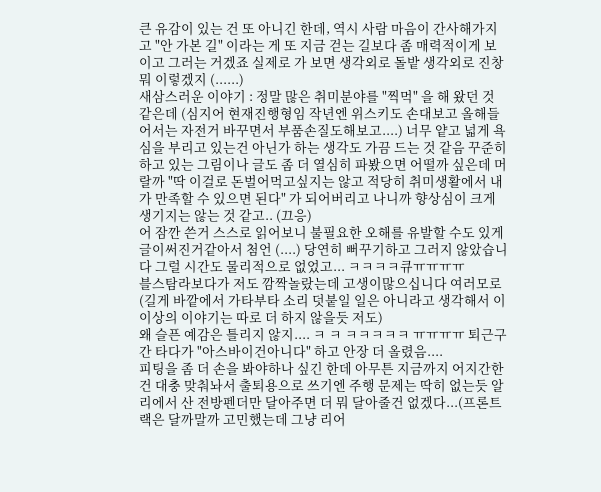큰 유감이 있는 건 또 아니긴 한데, 역시 사람 마음이 간사해가지고 "안 가본 길" 이라는 게 또 지금 걷는 길보다 좀 매력적이게 보이고 그러는 거겠죠 실제로 가 보면 생각외로 돌밭 생각외로 진창 뭐 이렇겠지 (......)
새삼스러운 이야기 : 정말 많은 취미분야를 "찍먹" 을 해 왔던 것 같은데 (심지어 현재진행형임 작년엔 위스키도 손대보고 올해들어서는 자전거 바꾸면서 부품손질도해보고....) 너무 얕고 넓게 욕심을 부리고 있는건 아닌가 하는 생각도 가끔 드는 것 같음 꾸준히 하고 있는 그림이나 글도 좀 더 열심히 파봤으면 어떨까 싶은데 머랄까 "딱 이걸로 돈벌어먹고싶지는 않고 적당히 취미생활에서 내가 만족할 수 있으면 된다" 가 되어버리고 나니까 향상심이 크게 생기지는 않는 것 같고.. (끄응)
어 잠깐 쓴거 스스로 읽어보니 불필요한 오해를 유발할 수도 있게 글이써진거같아서 첨언 (....) 당연히 뻐꾸기하고 그러지 않았습니다 그럴 시간도 물리적으로 없었고... ㅋㅋㅋㅋ큐ㅠㅠㅠㅠ
블스탐라보다가 저도 깜짝놀랐는데 고생이많으십니다 여러모로 (길게 바깥에서 가타부타 소리 덧붙일 일은 아니라고 생각해서 이 이상의 이야기는 따로 더 하지 않을듯 저도)
왜 슬픈 예감은 틀리지 않지.... ㅋ ㅋ ㅋㅋㅋㅋㅋ ㅠㅠㅠㅠ 퇴근구간 타다가 "아스바이건아니다" 하고 안장 더 올렸음....
피팅을 좀 더 손을 봐야하나 싶긴 한데 아무튼 지금까지 어지간한건 대충 맞춰놔서 출퇴용으로 쓰기엔 주행 문제는 딱히 없는듯 알리에서 산 전방펜더만 달아주면 더 뭐 달아줄건 없겠다...(프론트랙은 달까말까 고민했는데 그냥 리어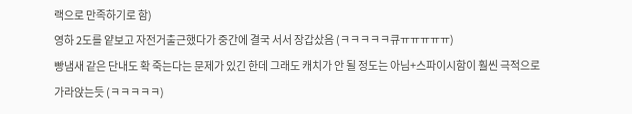랙으로 만족하기로 함)
영하 2도를 얕보고 자전거출근했다가 중간에 결국 서서 장갑샀음 (ㅋㅋㅋㅋㅋ큐ㅠㅠㅠㅠㅠ)
빵냄새 같은 단내도 확 죽는다는 문제가 있긴 한데 그래도 캐치가 안 될 정도는 아님+스파이시함이 훨씬 극적으로 가라앉는듯 (ㅋㅋㅋㅋㅋ)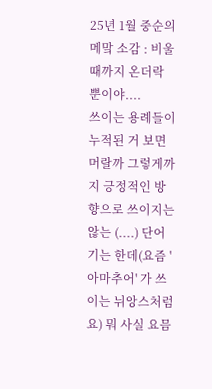25년 1월 중순의 메맠 소감 : 비울 때까지 온더락 뿐이야....
쓰이는 용례들이 누적된 거 보면 머랄까 그렇게까지 긍정적인 방향으로 쓰이지는 않는 (....) 단어기는 한데(요즘 '아마추어' 가 쓰이는 뉘앙스처럼요) 뭐 사실 요믐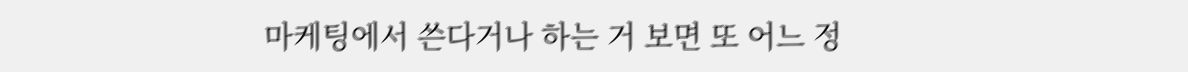마케팅에서 쓴다거나 하는 거 보면 또 어느 정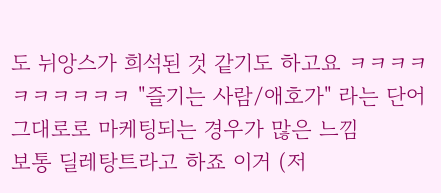도 뉘앙스가 희석된 것 같기도 하고요 ㅋㅋㅋㅋㅋㅋㅋㅋㅋㅋ "즐기는 사람/애호가" 라는 단어 그대로로 마케팅되는 경우가 많은 느낌
보통 딜레탕트라고 하죠 이거 (저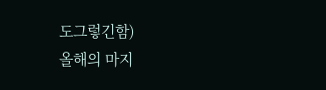도그렇긴함)
올해의 마지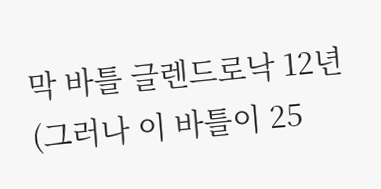막 바틀 글렌드로낙 12년 (그러나 이 바틀이 25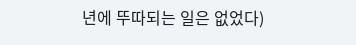년에 뚜따되는 일은 없었다)